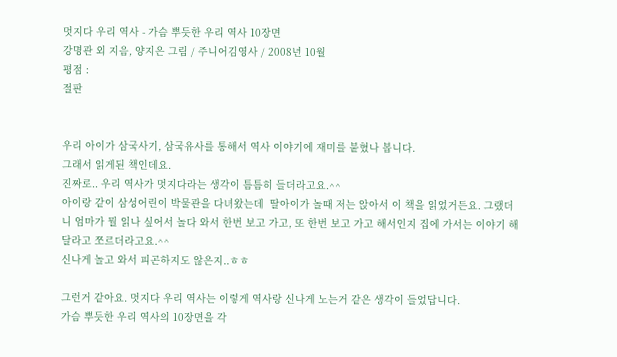멋지다 우리 역사 - 가슴 뿌듯한 우리 역사 10장면
강명관 외 지음, 양지은 그림 / 주니어김영사 / 2008년 10월
평점 :
절판


우리 아이가 삼국사기, 삼국유사를 통해서 역사 이야기에 재미를 붙혔나 봅니다.
그래서 읽게된 책인데요.
진짜로.. 우리 역사가 멋지다라는 생각이 틈틈히 들더라고요.^^
아이랑 같이 삼성어린이 박물관을 다녀왔는데  딸아이가 놀때 저는 앉아서 이 책을 읽었거든요. 그랬더니 엄마가 뭘 읽나 싶어서 놀다 와서 한번 보고 가고, 또 한번 보고 가고 해서인지 집에 가서는 이야기 해달라고 쪼르더라고요.^^
신나게 놀고 와서 피곤하지도 않은지..ㅎㅎ

그런거 같아요. 멋지다 우리 역사는 이렇게 역사랑 신나게 노는거 같은 생각이 들었답니다.
가슴 뿌듯한 우리 역사의 10장면을 각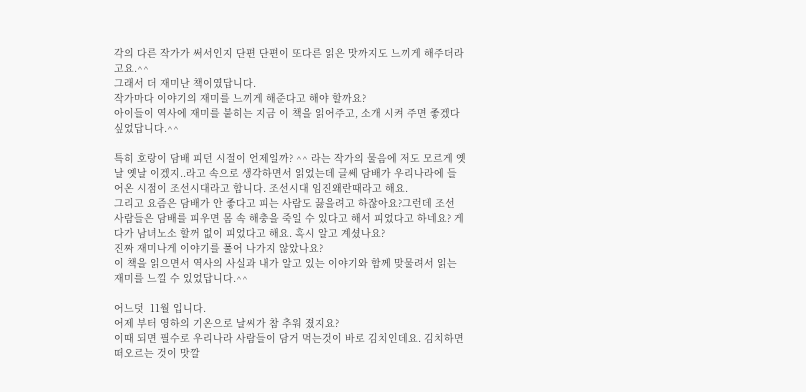각의 다른 작가가 써서인지 단편 단편이 또다른 읽은 맛까지도 느끼게 해주더라고요.^^
그래서 더 재미난 책이였답니다.
작가마다 이야기의 재미를 느끼게 해준다고 해야 할까요?
아이들이 역사에 재미를 붙히는 지금 이 책을 읽어주고, 소개 시켜 주면 좋겠다 싶었답니다.^^

특히 호랑이 담배 피던 시절이 언제일까? ^^ 라는 작가의 물음에 저도 모르게 옛날 옛날 이겠지..라고 속으로 생각하면서 읽었는데 글쎄 담배가 우리나라에 들어온 시점이 조선시대라고 합니다. 조선시대 임진왜란때라고 해요.
그리고 요즘은 담배가 안 좋다고 피는 사람도 끓을려고 하잖아요?그런데 조선 사람들은 담배를 피우면 몸 속 해충을 죽일 수 있다고 해서 피었다고 하네요? 게다가 남녀노소 할꺼 없이 피었다고 해요. 혹시 알고 계셨나요?
진짜 재미나게 이야기를 풀어 나가지 않았나요?
이 책을 읽으면서 역사의 사실과 내가 알고 있는 이야기와 함께 맞물려서 읽는 재미를 느낄 수 있었답니다.^^

어느덧  11월 입니다.
어제 부터 영하의 기온으로 날씨가 참 추워 졌지요?
이때 되면 필수로 우리나라 사람들이 담거 먹는것이 바로 김치인데요. 김치하면 떠오르는 것이 맛깔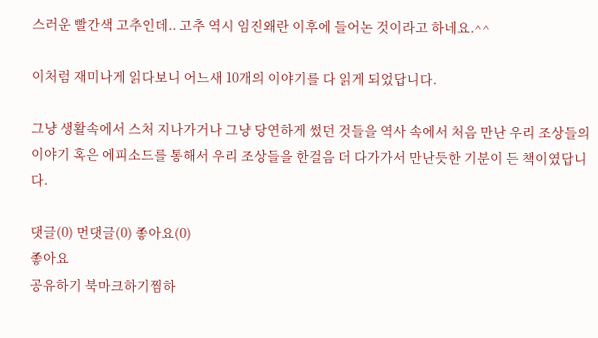스러운 빨간색 고추인데.. 고추 역시 임진왜란 이후에 들어논 것이라고 하네요.^^

이처럼 재미나게 읽다보니 어느새 10개의 이야기를 다 읽게 되었답니다.

그냥 생활속에서 스처 지나가거나 그냥 당연하게 썼던 것들을 역사 속에서 처음 만난 우리 조상들의 이야기 혹은 에피소드를 통해서 우리 조상들을 한걸음 더 다가가서 만난듯한 기분이 든 책이였답니다.

댓글(0) 먼댓글(0) 좋아요(0)
좋아요
공유하기 북마크하기찜하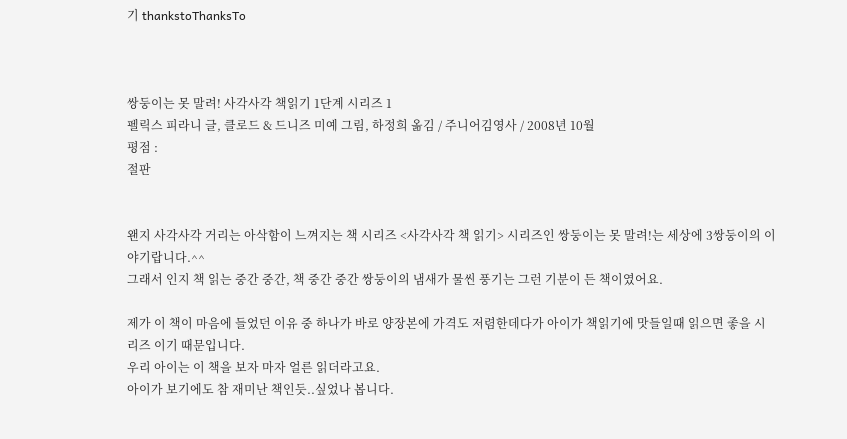기 thankstoThanksTo



쌍둥이는 못 말려! 사각사각 책읽기 1단계 시리즈 1
펠릭스 피라니 글, 클로드 & 드니즈 미예 그림, 하정희 옮김 / 주니어김영사 / 2008년 10월
평점 :
절판


왠지 사각사각 거리는 아삭함이 느껴지는 책 시리즈 <사각사각 책 읽기> 시리즈인 쌍둥이는 못 말려!는 세상에 3쌍둥이의 이야기랍니다.^^
그래서 인지 책 읽는 중간 중간, 책 중간 중간 쌍둥이의 냄새가 물씬 풍기는 그런 기분이 든 책이였어요.

제가 이 책이 마음에 들었던 이유 중 하나가 바로 양장본에 가격도 저렴한데다가 아이가 책읽기에 맛들일때 읽으면 좋을 시리즈 이기 때문입니다.
우리 아이는 이 책을 보자 마자 얼른 읽더라고요.
아이가 보기에도 참 재미난 책인듯..싶었나 봅니다.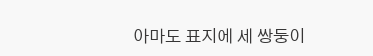아마도 표지에 세 쌍둥이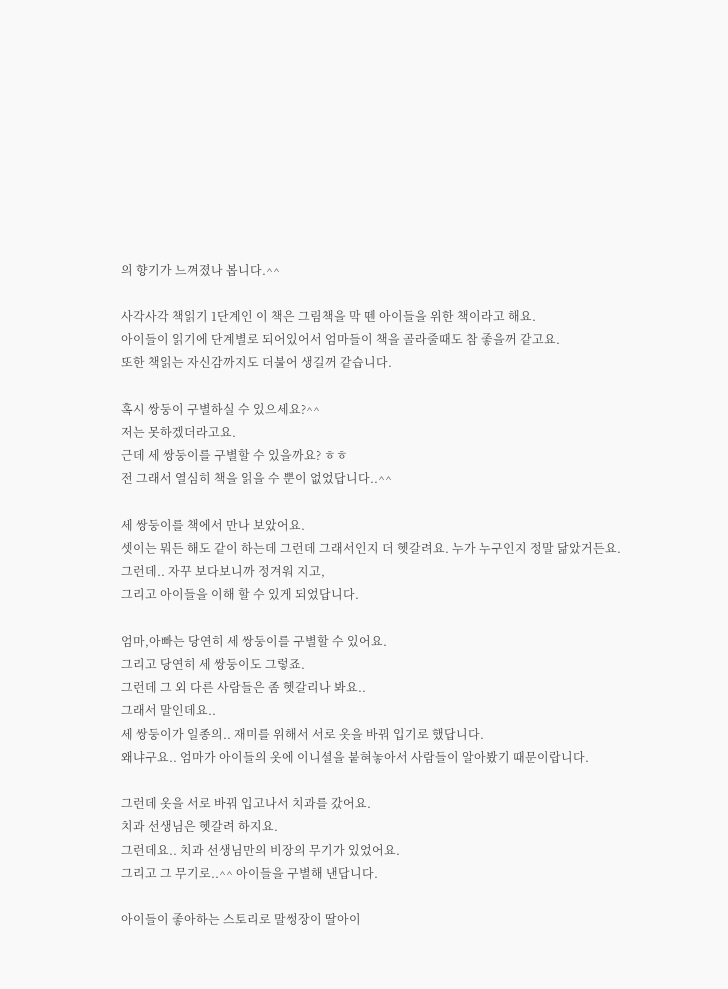의 향기가 느껴졌나 봅니다.^^

사각사각 책읽기 1단계인 이 책은 그림책을 막 뗀 아이들을 위한 책이라고 해요.
아이들이 읽기에 단계별로 되어있어서 엄마들이 책을 골라줄때도 참 좋을꺼 같고요.
또한 책읽는 자신감까지도 더불어 생길꺼 같습니다.

혹시 쌍둥이 구별하실 수 있으세요?^^
저는 못하겠더라고요.
근데 세 쌍둥이를 구별할 수 있을까요? ㅎㅎ
전 그래서 열심히 책을 읽을 수 뿐이 없었답니다..^^

세 쌍둥이를 책에서 만나 보았어요.
셋이는 뭐든 해도 같이 하는데 그런데 그래서인지 더 헷갈려요. 누가 누구인지 정말 닮았거든요.
그런데.. 자꾸 보다보니까 정겨워 지고,
그리고 아이들을 이해 할 수 있게 되었답니다.

엄마,아빠는 당연히 세 쌍둥이를 구별할 수 있어요.
그리고 당연히 세 쌍둥이도 그렇죠.
그런데 그 외 다른 사람들은 좀 헷갈리나 봐요..
그래서 말인데요..
세 쌍둥이가 일종의.. 재미를 위해서 서로 옷을 바꿔 입기로 했답니다.
왜냐구요.. 엄마가 아이들의 옷에 이니셜을 붙혀놓아서 사람들이 알아봤기 때문이랍니다.

그런데 옷을 서로 바꿔 입고나서 치과를 갔어요.
치과 선생님은 헷갈려 하지요.
그런데요.. 치과 선생님만의 비장의 무기가 있었어요.
그리고 그 무기로..^^ 아이들을 구별해 낸답니다.

아이들이 좋아하는 스토리로 말썽장이 딸아이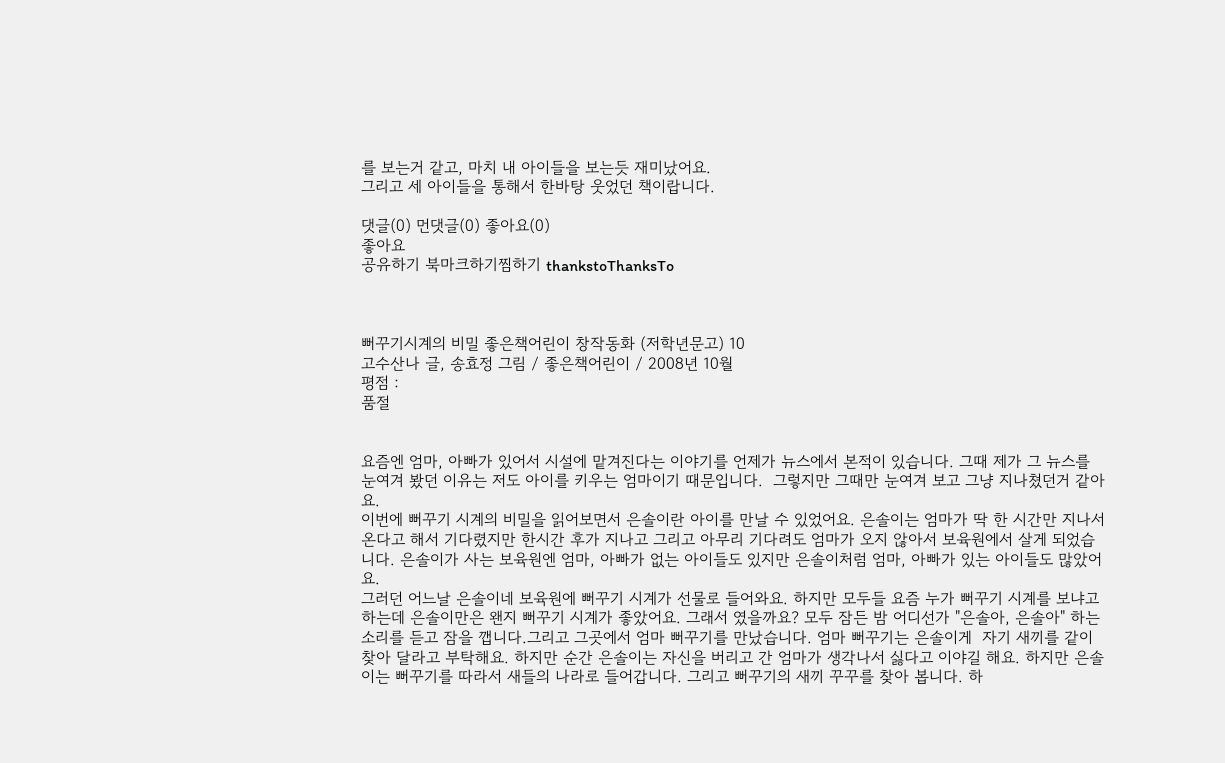를 보는거 같고, 마치 내 아이들을 보는듯 재미났어요.
그리고 세 아이들을 통해서 한바탕 웃었던 책이랍니다.

댓글(0) 먼댓글(0) 좋아요(0)
좋아요
공유하기 북마크하기찜하기 thankstoThanksTo



뻐꾸기시계의 비밀 좋은책어린이 창작동화 (저학년문고) 10
고수산나 글, 송효정 그림 / 좋은책어린이 / 2008년 10월
평점 :
품절


요즘엔 엄마, 아빠가 있어서 시설에 맡겨진다는 이야기를 언제가 뉴스에서 본적이 있습니다. 그때 제가 그 뉴스를 눈여겨 봤던 이유는 저도 아이를 키우는 엄마이기 때문입니다.  그렇지만 그때만 눈여겨 보고 그냥 지나쳤던거 같아요.
이번에 뻐꾸기 시계의 비밀을 읽어보면서 은솔이란 아이를 만날 수 있었어요. 은솔이는 엄마가 딱 한 시간만 지나서 온다고 해서 기다렸지만 한시간 후가 지나고 그리고 아무리 기다려도 엄마가 오지 않아서 보육원에서 살게 되었습니다. 은솔이가 사는 보육원엔 엄마, 아빠가 없는 아이들도 있지만 은솔이처럼 엄마, 아빠가 있는 아이들도 많았어요.
그러던 어느날 은솔이네 보육원에 뻐꾸기 시계가 선물로 들어와요. 하지만 모두들 요즘 누가 뻐꾸기 시계를 보냐고 하는데 은솔이만은 왠지 뻐꾸기 시계가 좋았어요. 그래서 였을까요? 모두 잠든 밤 어디선가 "은솔아, 은솔아" 하는 소리를 듣고 잠을 깹니다.그리고 그곳에서 엄마 뻐꾸기를 만났습니다. 엄마 뻐꾸기는 은솔이게  자기 새끼를 같이 찾아 달라고 부탁해요. 하지만 순간 은솔이는 자신을 버리고 간 엄마가 생각나서 싫다고 이야길 해요. 하지만 은솔이는 뻐꾸기를 따라서 새들의 나라로 들어갑니다. 그리고 뻐꾸기의 새끼 꾸꾸를 찾아 봅니다. 하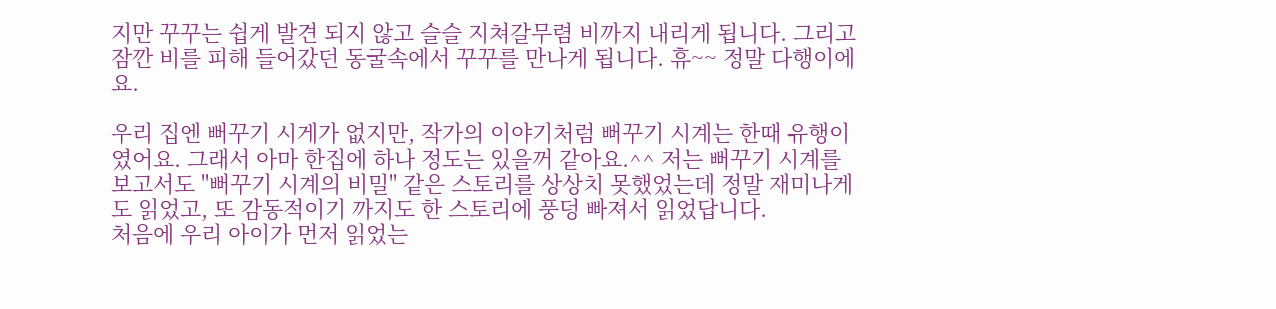지만 꾸꾸는 쉽게 발견 되지 않고 슬슬 지쳐갈무렴 비까지 내리게 됩니다. 그리고 잠깐 비를 피해 들어갔던 동굴속에서 꾸꾸를 만나게 됩니다. 휴~~ 정말 다행이에요.

우리 집엔 뻐꾸기 시게가 없지만, 작가의 이야기처럼 뻐꾸기 시계는 한때 유행이였어요. 그래서 아마 한집에 하나 정도는 있을꺼 같아요.^^ 저는 뻐꾸기 시계를 보고서도 "뻐꾸기 시계의 비밀" 같은 스토리를 상상치 못했었는데 정말 재미나게도 읽었고, 또 감동적이기 까지도 한 스토리에 풍덩 빠져서 읽었답니다.
처음에 우리 아이가 먼저 읽었는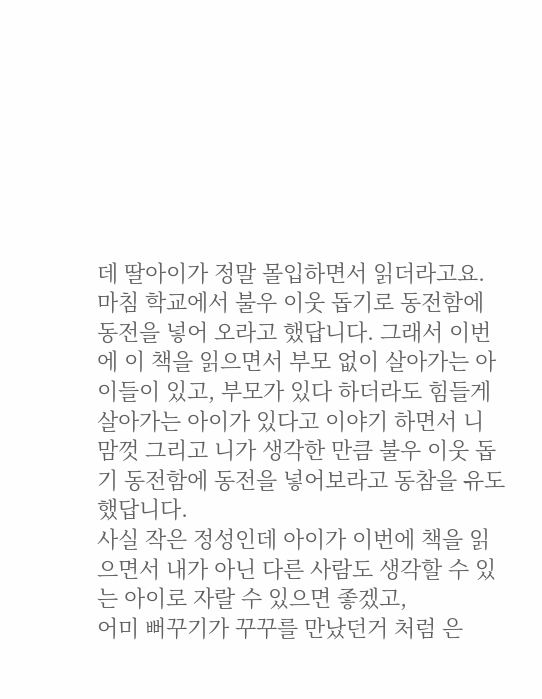데 딸아이가 정말 몰입하면서 읽더라고요.  마침 학교에서 불우 이웃 돕기로 동전함에 동전을 넣어 오라고 했답니다. 그래서 이번에 이 책을 읽으면서 부모 없이 살아가는 아이들이 있고, 부모가 있다 하더라도 힘들게 살아가는 아이가 있다고 이야기 하면서 니 맘껏 그리고 니가 생각한 만큼 불우 이웃 돕기 동전함에 동전을 넣어보라고 동참을 유도했답니다.
사실 작은 정성인데 아이가 이번에 책을 읽으면서 내가 아닌 다른 사람도 생각할 수 있는 아이로 자랄 수 있으면 좋겠고,
어미 뻐꾸기가 꾸꾸를 만났던거 처럼 은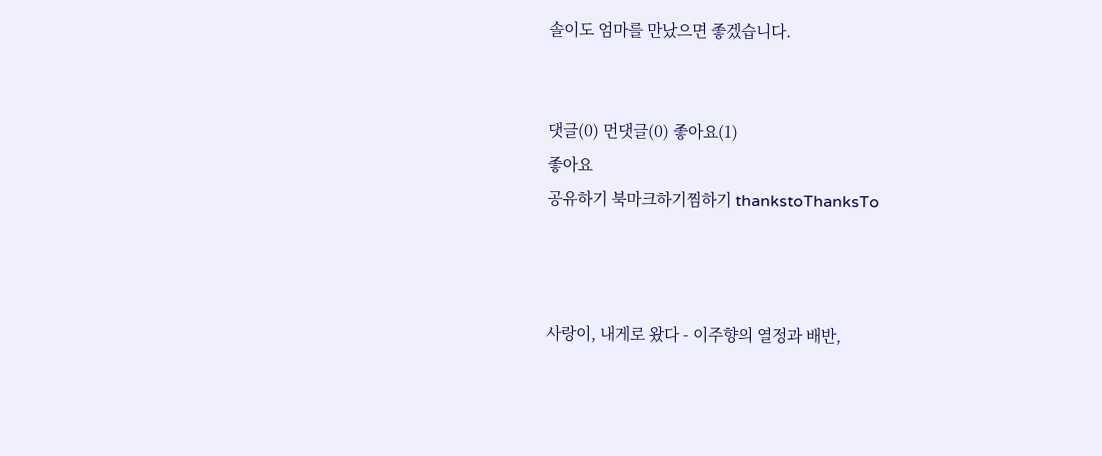솔이도 엄마를 만났으면 좋겠습니다.


댓글(0) 먼댓글(0) 좋아요(1)
좋아요
공유하기 북마크하기찜하기 thankstoThanksTo



사랑이, 내게로 왔다 - 이주향의 열정과 배반,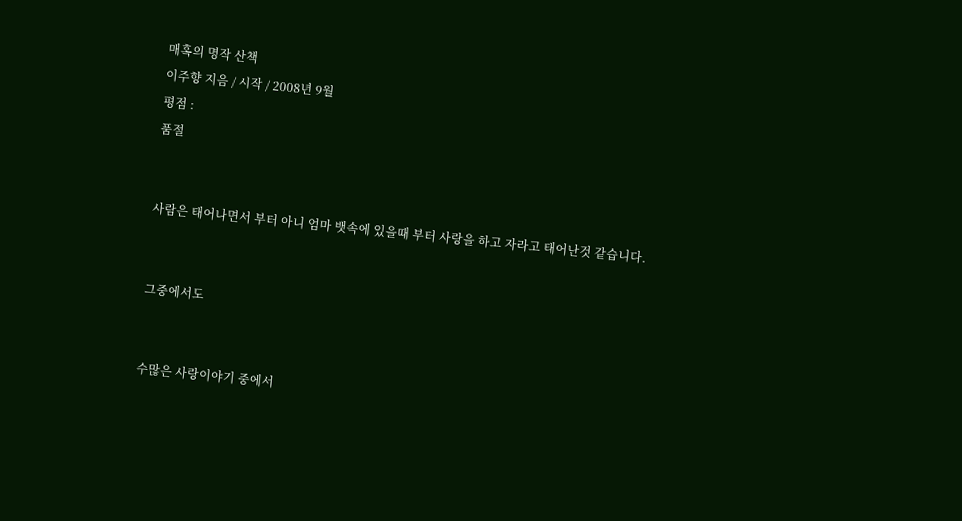매혹의 명작 산책
이주향 지음 / 시작 / 2008년 9월
평점 :
품절


사람은 태어나면서 부터 아니 엄마 뱃속에 있을때 부터 사랑을 하고 자라고 태어난것 같습니다.


그중에서도


수많은 사랑이야기 중에서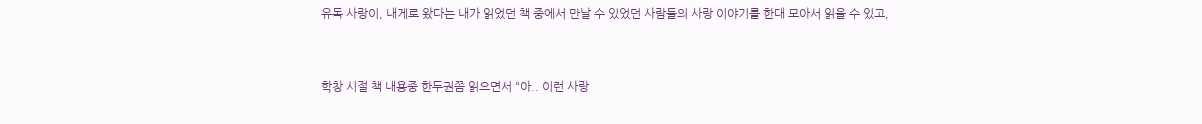유독 사랑이, 내게로 왔다는 내가 읽었던 책 중에서 만날 수 있었던 사람들의 사랑 이야기를 한대 모아서 읽을 수 있고,


학창 시절 책 내용중 한두권쯤 읽으면서 "아.. 이런 사랑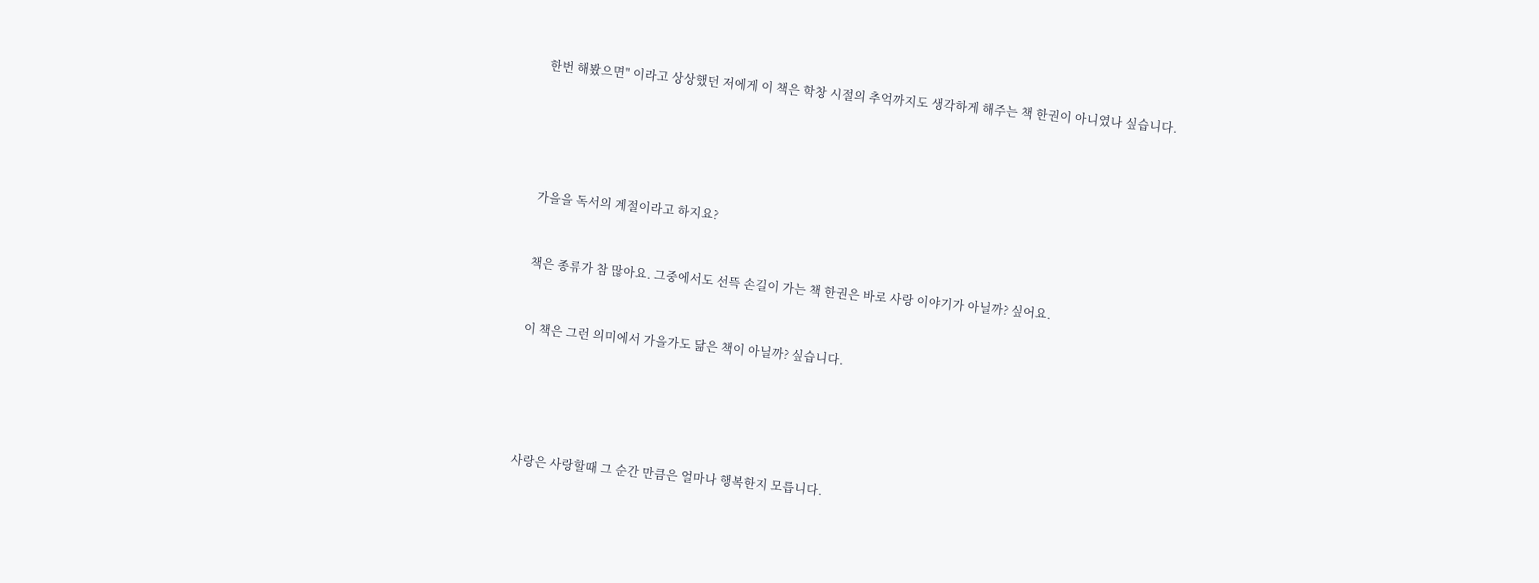한번 해봤으면" 이라고 상상했던 저에게 이 책은 학창 시절의 추억까지도 생각하게 해주는 책 한권이 아니였나 싶습니다.





가을을 독서의 계절이라고 하지요?


책은 종류가 참 많아요. 그중에서도 선뜩 손길이 가는 책 한권은 바로 사랑 이야기가 아닐까? 싶어요.


이 책은 그런 의미에서 가을가도 닮은 책이 아닐까? 싶습니다.





사랑은 사랑할때 그 순간 만큼은 얼마나 행복한지 모릅니다.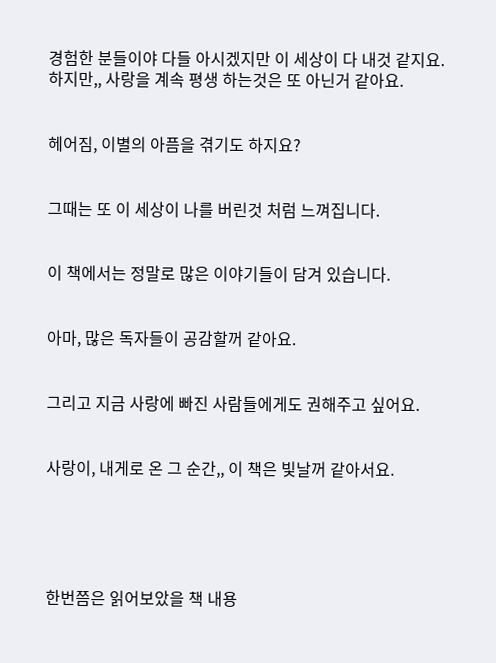경험한 분들이야 다들 아시겠지만 이 세상이 다 내것 같지요. 하지만,, 사랑을 계속 평생 하는것은 또 아닌거 같아요.


헤어짐, 이별의 아픔을 겪기도 하지요?


그때는 또 이 세상이 나를 버린것 처럼 느껴집니다.


이 책에서는 정말로 많은 이야기들이 담겨 있습니다.


아마, 많은 독자들이 공감할꺼 같아요.


그리고 지금 사랑에 빠진 사람들에게도 권해주고 싶어요.


사랑이, 내게로 온 그 순간,, 이 책은 빛날꺼 같아서요.





한번쯤은 읽어보았을 책 내용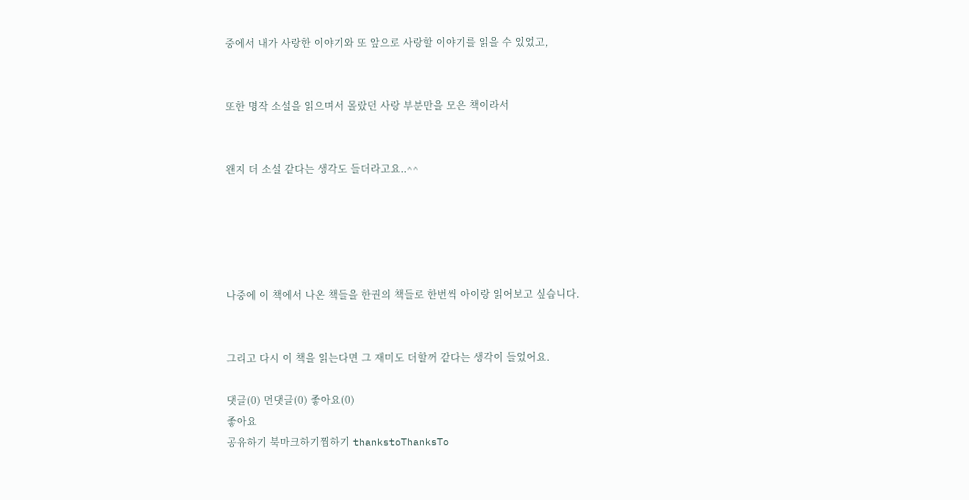중에서 내가 사랑한 이야기와 또 앞으로 사랑할 이야기를 읽을 수 있었고,


또한 명작 소설을 읽으며서 몰랐던 사랑 부분만을 모은 책이라서


왠지 더 소설 같다는 생각도 들더라고요..^^





나중에 이 책에서 나온 책들을 한권의 책들로 한번씩 아이랑 읽어보고 싶습니다.


그리고 다시 이 책을 읽는다면 그 재미도 더할꺼 같다는 생각이 들었어요.

댓글(0) 먼댓글(0) 좋아요(0)
좋아요
공유하기 북마크하기찜하기 thankstoThanksTo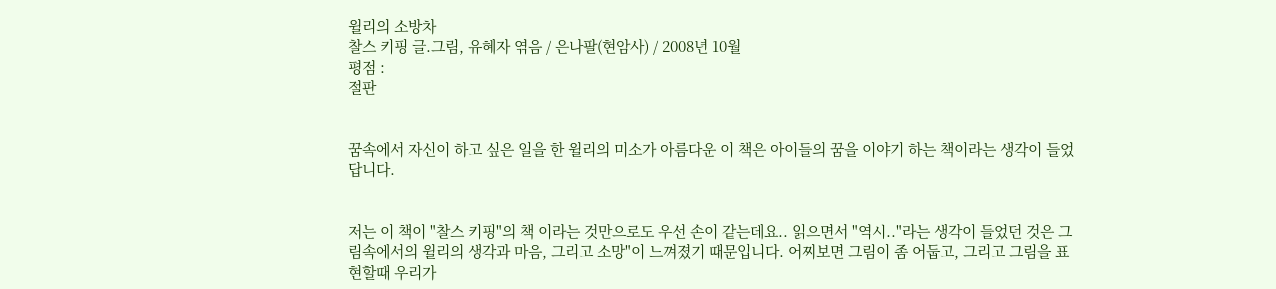윌리의 소방차
찰스 키핑 글.그림, 유혜자 엮음 / 은나팔(현암사) / 2008년 10월
평점 :
절판


꿈속에서 자신이 하고 싶은 일을 한 윌리의 미소가 아름다운 이 책은 아이들의 꿈을 이야기 하는 책이라는 생각이 들었답니다.


저는 이 책이 "찰스 키핑"의 책 이라는 것만으로도 우선 손이 같는데요.. 읽으면서 "역시.."라는 생각이 들었던 것은 그림속에서의 윌리의 생각과 마음, 그리고 소망"이 느껴졌기 때문입니다. 어찌보면 그림이 좀 어둡고, 그리고 그림을 표현할때 우리가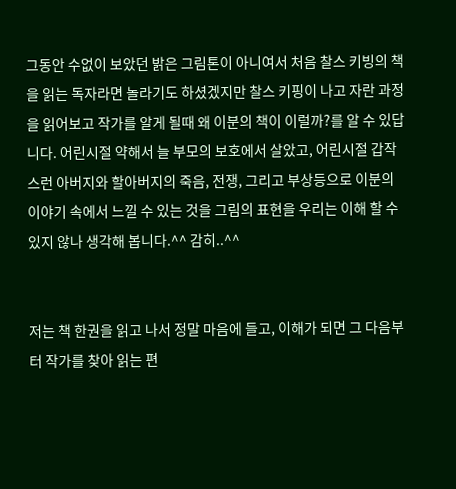그동안 수없이 보았던 밝은 그림톤이 아니여서 처음 찰스 키빙의 책을 읽는 독자라면 놀라기도 하셨겠지만 찰스 키핑이 나고 자란 과정을 읽어보고 작가를 알게 될때 왜 이분의 책이 이럴까?를 알 수 있답니다. 어린시절 약해서 늘 부모의 보호에서 살았고, 어린시절 갑작스런 아버지와 할아버지의 죽음, 전쟁, 그리고 부상등으로 이분의 이야기 속에서 느낄 수 있는 것을 그림의 표현을 우리는 이해 할 수 있지 않나 생각해 봅니다.^^ 감히..^^


저는 책 한권을 읽고 나서 정말 마음에 들고, 이해가 되면 그 다음부터 작가를 찾아 읽는 편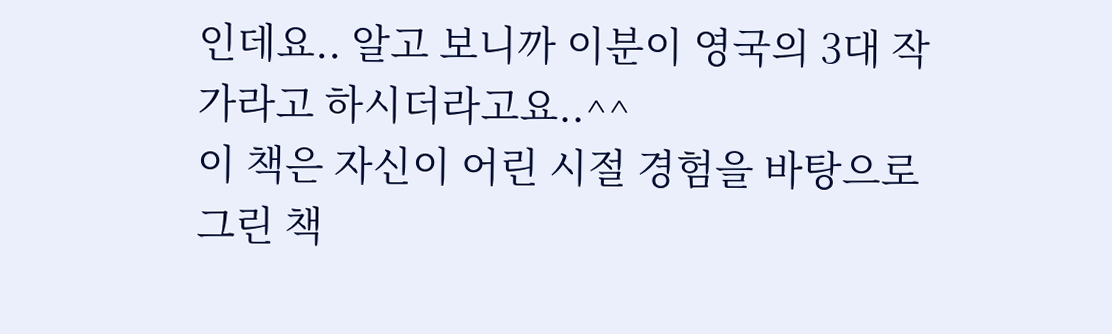인데요.. 알고 보니까 이분이 영국의 3대 작가라고 하시더라고요..^^
이 책은 자신이 어린 시절 경험을 바탕으로 그린 책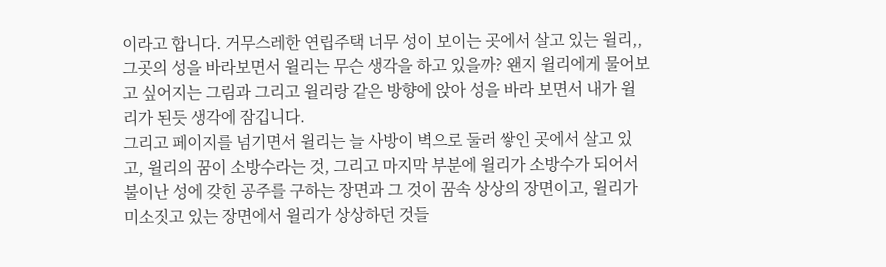이라고 합니다. 거무스레한 연립주택 너무 성이 보이는 곳에서 살고 있는 윌리,, 그곳의 성을 바라보면서 윌리는 무슨 생각을 하고 있을까? 왠지 윌리에게 물어보고 싶어지는 그림과 그리고 윌리랑 같은 방향에 앉아 성을 바라 보면서 내가 윌리가 된듯 생각에 잠깁니다.
그리고 페이지를 넘기면서 윌리는 늘 사방이 벽으로 둘러 쌓인 곳에서 살고 있고, 윌리의 꿈이 소방수라는 것, 그리고 마지막 부분에 윌리가 소방수가 되어서 불이난 성에 갖힌 공주를 구하는 장면과 그 것이 꿈속 상상의 장면이고, 윌리가 미소짓고 있는 장면에서 윌리가 상상하던 것들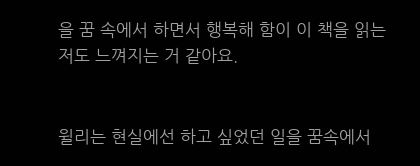을 꿈 속에서 하면서 행복해 함이 이 책을 읽는 저도 느껴지는 거 같아요.


윌리는 현실에선 하고 싶었던 일을 꿈속에서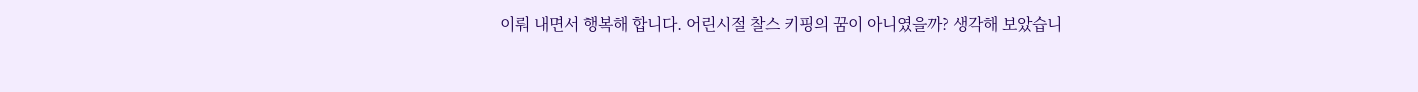이뤄 내면서 행복해 합니다. 어린시절 찰스 키핑의 꿈이 아니였을까? 생각해 보았습니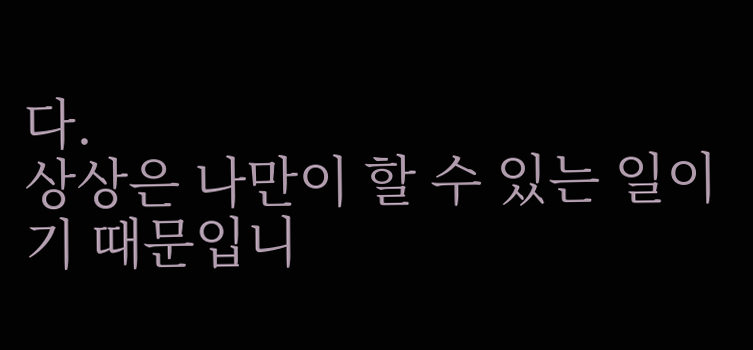다.
상상은 나만이 할 수 있는 일이기 때문입니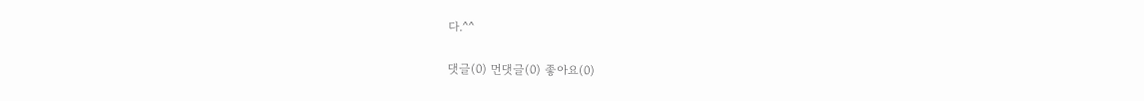다.^^

댓글(0) 먼댓글(0) 좋아요(0)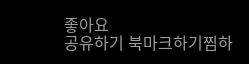좋아요
공유하기 북마크하기찜하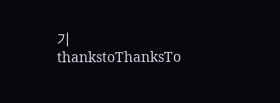기 thankstoThanksTo